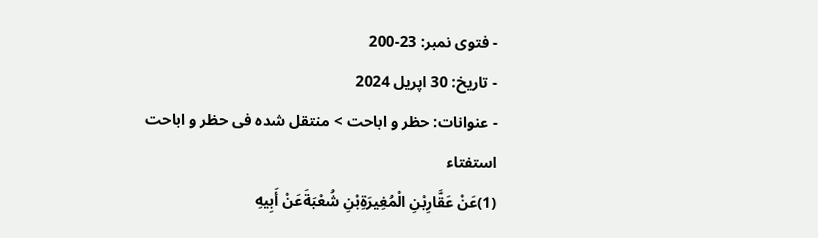- فتوی نمبر: 23-200
- تاریخ: 30 اپریل 2024
- عنوانات: حظر و اباحت > منتقل شدہ فی حظر و اباحت
استفتاء
(1)عَنْ عَقَّارِبْنِ الْمُغِيرَةِبْنِ شُعْبَةَعَنْ أَبِيهِ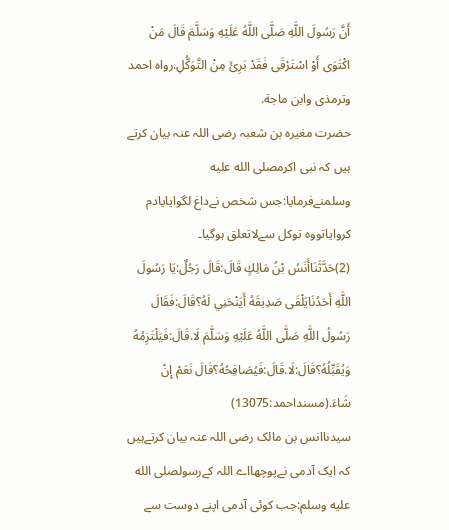أَنَّ رَسُولَ اللَّهِ صَلَّى اللَّهُ عَلَيْهِ وَسَلَّمَ قَالَ مَنْ اكْتَوَى أَوْ اسْتَرْقَى فَقَدْ بَرِئَ مِنْ التَّوَكُّلِ.رواه احمد وترمذی وابن ماجة.
حضرت مغیرہ بن شعبہ رضی اللہ عنہ بیان کرتے ہیں کہ نبی اکرمصلى الله عليه وسلمنےفرمایا:جس شخص نےداغ لگوایایادم کروایاتووہ توکل سےلاتعلق ہوگیا۔
(2)حَدَّثَنَاأَنَسُ بْنُ مَالِكٍ قَالَ:قَالَ رَجُلٌ:يَا رَسُولَ اللَّهِ أَحَدُنَايَلْقَى صَدِيقَهُ أَيَنْحَنِي لَهُ؟قَالَ:فَقَالَ رَسُولُ اللَّهِ صَلَّى اللَّهُ عَلَيْهِ وَسَلَّمَ لَا.قَالَ:فَيَلْتَزِمُهُ وَيُقَبِّلُهُ؟قَالَ:لَا.قَالَ:فَيُصَافِحُهُ؟قَالَ نَعَمْ إِنْ شَاءَ.(مسنداحمد:13075)
سیدناانس بن مالک رضی اللہ عنہ بیان کرتےہیں کہ ایک آدمی نےپوچھااے اللہ کےرسولصلى الله عليه وسلم:جب کوئی آدمی اپنے دوست سے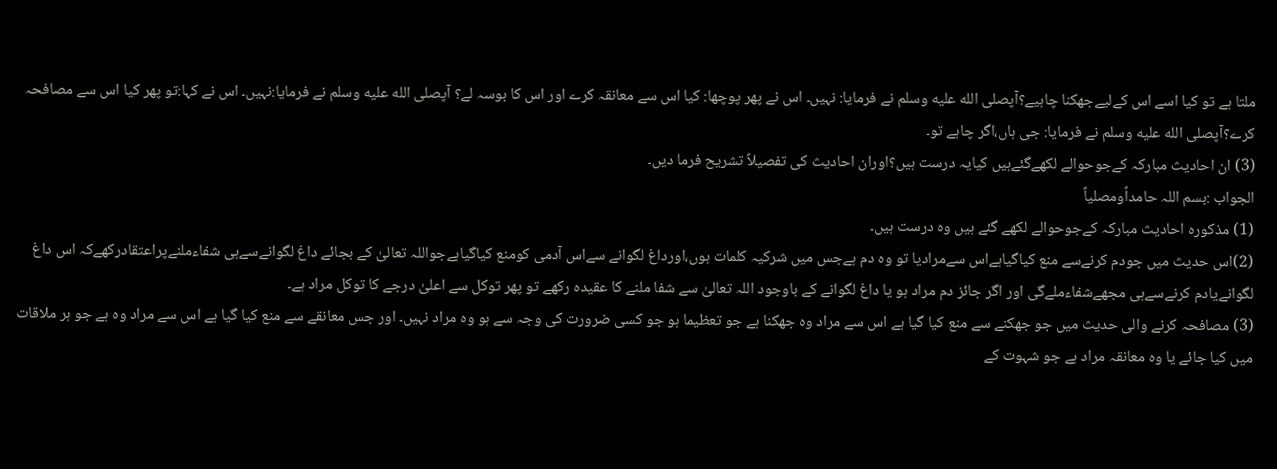ملتا ہے تو کیا اسے اس کےلیےجھکنا چاہیے؟آپصلى الله عليه وسلم نے فرمایا: نہیں۔ اس نے پھر پوچھا: کیا اس سے معانقہ کرے اور اس کا بوسہ لے؟ آپصلى الله عليه وسلم نے فرمایا:نہیں۔ اس نے کہا:تو پھر کیا اس سے مصافحہ کرے؟آپصلى الله عليه وسلم نے فرمایا: جی ہاں،اگر چاہے تو۔
(3) ان احادیث مبارکہ کےجوحوالے لکھےگئےہیں کیایہ درست ہیں؟اوران احادیث کی تفصیلاً تشریح فرما دیں۔
الجواب :بسم اللہ حامداًومصلیاً
(1) مذکورہ احادیث مبارکہ کےجوحوالے لکھے گئے ہیں وہ درست ہیں۔
(2)اس حدیث میں جودم کرنےسے منع کیاگیاہےاس سےمرادیا تو وہ دم ہےجس میں شرکیہ کلمات ہوں،اورداغ لگوانے سےاس آدمی کومنع کیاگیاہےجواللہ تعالیٰ کے بجائے داغ لگوانےسےہی شفاءملنےپراعتقادرکھےکہ اس داغ لگوانےیادم کرنےسےہی مجھےشفاءملےگی اور اگر جائز دم مراد ہو یا داغ لگوانے کے باوجود اللہ تعالیٰ سے شفا ملنے کا عقیدہ رکھے تو پھر توکل سے اعلیٰ درجے کا توکل مراد ہے۔
(3) مصافحہ کرنے والی حدیث میں جو جھکنے سے منع کیا گیا ہے اس سے مراد وہ جھکنا ہے جو تعظیما ہو جو کسی ضرورت کی وجہ سے ہو وہ مراد نہیں۔ اور جس معانقے سے منع کیا گیا ہے اس سے مراد وہ ہے جو ہر ملاقات میں کیا جائے یا وہ معانقہ مراد ہے جو شہوت کے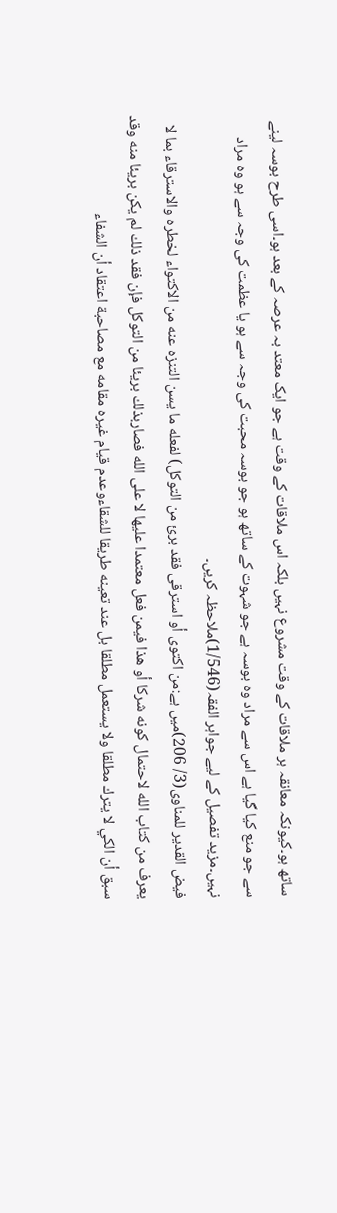ساتھ ہو۔کیونکہ معانقہ ہر ملاقات کے وقت مشروع نہیں بلکہ اس ملاقات کے وقت ہے جو ایک معتد بہ عرصہ کے بعد ہو۔اسی طرح بوسہ لینے سے جو منع کیا گیا ہے اس سے مراد وہ بوسہ ہے جو شہوت کے ساتھ ہو جو بوسہ محبت کی وجہ سے ہو یا عظمت کی وجہ سے ہو وہ مراد نہیں۔مزید تفصیل کے لیے جواہر الفقہ(1/546)ملاحظہ کریں۔
فيض القدير للمناوی(3/ 206)میں ہے:من اكتوى أو استرقى فقد برئ من التوكل) لفعله ما يسن التنزه عنه من الاكتواء لخطره والاسترقاء بما لا يعرف من كتاب الله لاحتمال كونه شركا أو هذا فيمن فعل معتمدا عليها لا على الله فصاربذلك بريئا من التوكل فإن فقد ذلك لم يكن بريئا منه وقد سبق أن الكي لا يترك مطلقا ولا يستعمل مطلقا بل عند تعينه طريقا للشقاءوعدم قيام غيره مقامه مع مصاحبة اعتقاد أن الشفاء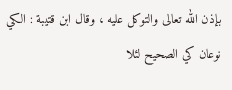بإذن الله تعالى والتوكل عليه ، وقال ابن قتيبة : الكي نوعان كي الصحيح لئلا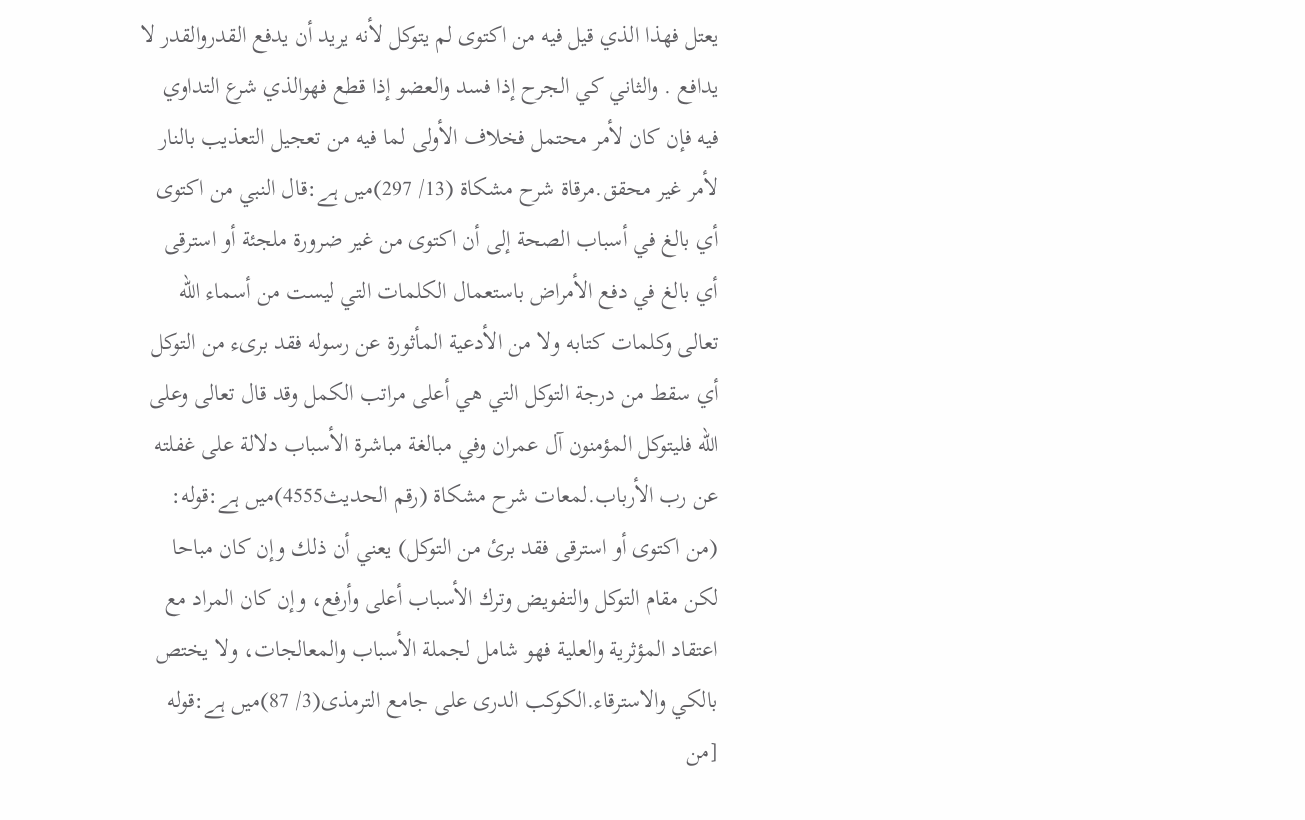يعتل فهذا الذي قيل فيه من اكتوى لم يتوكل لأنه يريد أن يدفع القدروالقدر لا يدافع . والثاني كي الجرح إذا فسد والعضو إذا قطع فهوالذي شرع التداوي فيه فإن كان لأمر محتمل فخلاف الأولى لما فيه من تعجيل التعذيب بالنار لأمر غير محقق.مرقاة شرح مشكاة (13/ 297)میں ہے:قال النبي من اكتوى أي بالغ في أسباب الصحة إلى أن اكتوى من غير ضرورة ملجئة أو استرقى أي بالغ في دفع الأمراض باستعمال الكلمات التي ليست من أسماء الله تعالى وكلمات كتابه ولا من الأدعية المأثورة عن رسوله فقد برىء من التوكل أي سقط من درجة التوكل التي هي أعلى مراتب الكمل وقد قال تعالى وعلى الله فليتوكل المؤمنون آل عمران وفي مبالغة مباشرة الأسباب دلالة على غفلته عن رب الأرباب.لمعات شرح مشكاة (رقم الحدیث4555)میں ہے:قوله: (من اكتوى أو استرقى فقد برئ من التوكل) يعني أن ذلك وإن كان مباحا لكن مقام التوكل والتفويض وترك الأسباب أعلى وأرفع، وإن كان المراد مع اعتقاد المؤثرية والعلية فهو شامل لجملة الأسباب والمعالجات، ولا يختص بالكي والاسترقاء.الكوكب الدری على جامع الترمذی(3/ 87)میں ہے:قوله [من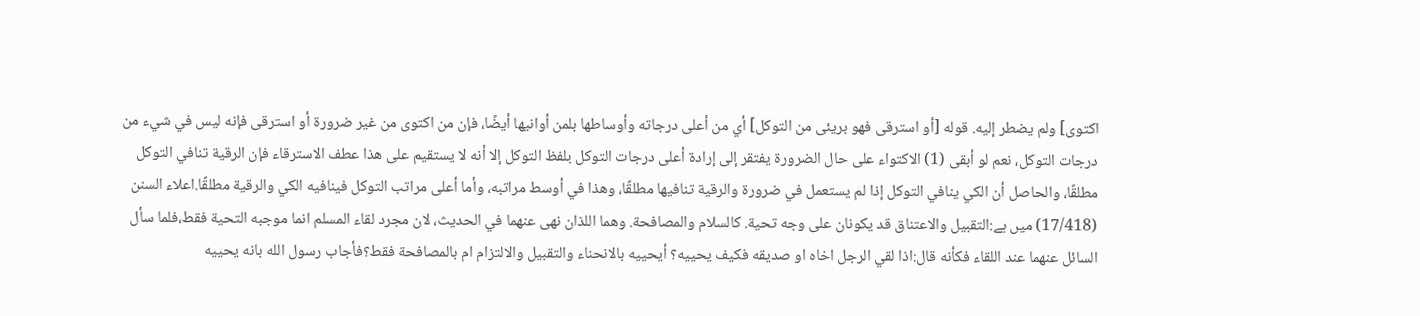اكتوى] ولم يضطر إليه. قوله [أو استرقى فهو بريئى من التوكل] أي من أعلى درجاته وأوساطها بلمن أوانيها أيضًا، فإن من اكتوى من غير ضرورة أو استرقى فإنه ليس في شيء من درجات التوكل، نعم لو أبقى (1) الاكتواء على حال الضرورة يفتقر إلى إرادة أعلى درجات التوكل بلفظ التوكل إلا أنه لا يستقيم على هذا عطف الاسترقاء فإن الرقية تنافي التوكل مطلقًا، والحاصل أن الكي ينافي التوكل إذا لم يستعمل في ضرورة والرقية تنافيها مطلقًا، وهذا في أوسط مراتبه، وأما أعلى مراتب التوكل فينافيه الكي والرقية مطلقًا.اعلاء السنن (17/418) میں ہے:التقبيل والاعتناق قد يكونان على وجه تحية. كالسلام والمصافحة. وهما اللذان نهى عنهما في الحديث، لان مجرد لقاء المسلم انما موجبه التحية فقط،فلما سأل السائل عنهما عند اللقاء فكأنه قال:اذا لقي الرجل اخاه او صديقه فكيف يحييه؟ أيحييه بالانحناء والتقبيل والالتزام ام بالمصافحة فقط؟فأجاب رسول الله بانه يحييه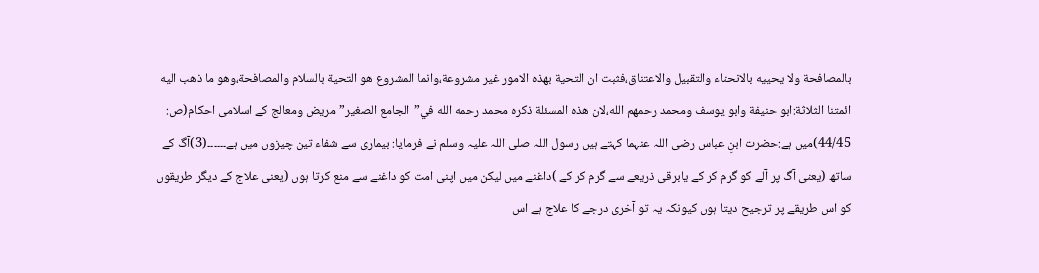بالمصافحة ولا يحييه بالانحناء والتقبيل والاعتناق،فثبت ان التحية بهذه الامور غير مشروعة،وانما المشروع هو التحية بالسلام والمصافحة،وهو ما ذهب اليه ائمتنا الثلاثة:ابو حنيفة وابو يوسف ومحمد رحمهم الله،لان هذه المسئلة ذكره محمد رحمه الله في”الجامع الصغير”مریض ومعالج کے اسلامی احکام(ص: 44/45)میں ہے:حضرت ابنِ عباس رضی اللہ عنہما کہتے ہیں رسول اللہ صلی اللہ علیہ وسلم نے فرمایا: بیماری سے شفاء تین چیزوں میں ہے۔۔۔۔۔۔(3)آگ کے ساتھ (یعنی آگ پر آلے کو گرم کر کے یابرقی ذریعے سے گرم کر کے )داغنے میں لیکن میں اپنی امت کو داغنے سے منع کرتا ہوں (یعنی علاج کے دیگر طریقوں کو اس طریقے پر ترجیح دیتا ہوں کیونکہ یہ تو آخری درجے کا علاج ہے اس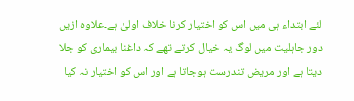لئے ابتداء ہی میں اس کو اختیار کرنا خلاف اولیٰ ہے۔علاوہ ازیں دور جاہلیت میں لوگ یہ خیال کرتے تھے کہ داغنا بیماری کو جلا دیتا ہے اور مریض تندرست ہوجاتا ہے اور اس کو اختیار نہ کیا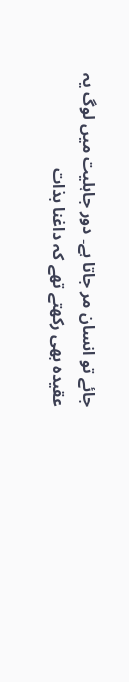جائے تو انسان مر جاتا ہے۔ دور جاہلیت میں لوگ یہ عقیدہ بھی رکھتے تھے کہ داغنا بذات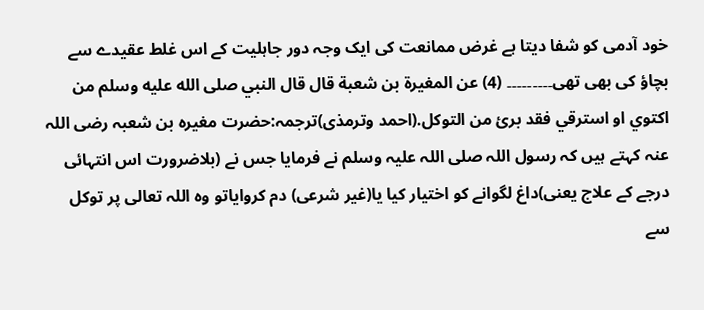خود آدمی کو شفا دیتا ہے غرض ممانعت کی ایک وجہ دور جاہلیت کے اس غلط عقیدے سے بچاؤ کی بھی تھی۔۔۔۔۔۔۔۔۔ (4) عن المغيرة بن شعبة قال قال النبي صلى الله عليه وسلم من اكتوي او استرقي فقد برئ من التوكل.(احمد وترمذی)ترجمہ:حضرت مغیرہ بن شعبہ رضی اللہ عنہ کہتے ہیں کہ رسول اللہ صلی اللہ علیہ وسلم نے فرمایا جس نے (بلاضرورت اس انتہائی درجے کے علاج یعنی)داغ لگوانے کو اختیار کیا یا(غیر شرعی) دم کروایاتو وہ اللہ تعالی پر توکل سے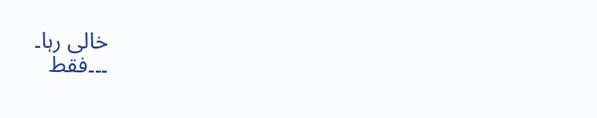خالی رہا۔
۔۔۔فقط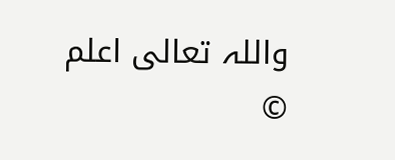واللہ تعالی اعلم
©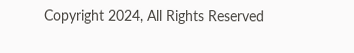Copyright 2024, All Rights Reserved